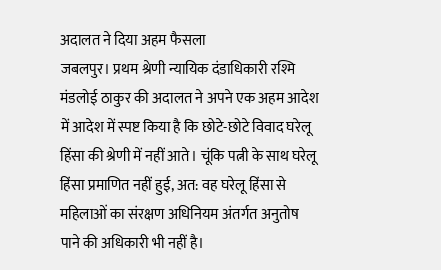अदालत ने दिया अहम फैसला
जबलपुर। प्रथम श्रेणी न्यायिक दंडाधिकारी रश्मि मंडलोई ठाकुर की अदालत ने अपने एक अहम आदेश में आदेश में स्पष्ट किया है कि छोटे-छोटे विवाद घरेलू हिंसा की श्रेणी में नहीं आते। चूंकि पत्नी के साथ घरेलू हिंसा प्रमाणित नहीं हुई, अत: वह घरेलू हिंसा से महिलाओं का संरक्षण अधिनियम अंतर्गत अनुतोष पाने की अधिकारी भी नहीं है।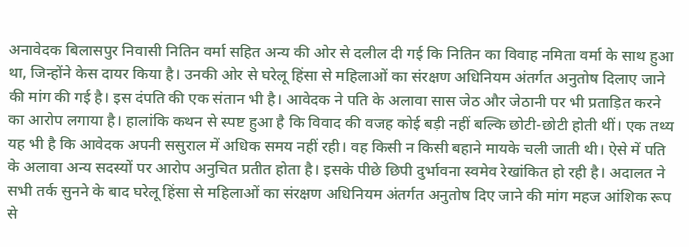अनावेदक बिलासपुर निवासी नितिन वर्मा सहित अन्य की ओर से दलील दी गई कि नितिन का विवाह नमिता वर्मा के साथ हुआ था, जिन्होंने केस दायर किया है। उनकी ओर से घरेलू हिंसा से महिलाओं का संरक्षण अधिनियम अंतर्गत अनुतोष दिलाए जाने की मांग की गई है। इस दंपति की एक संतान भी है। आवेदक ने पति के अलावा सास जेठ और जेठानी पर भी प्रताड़ित करने का आरोप लगाया है। हालांकि कथन से स्पष्ट हुआ है कि विवाद की वजह कोई बड़ी नहीं बल्कि छोटी-छोटी होती थीं। एक तथ्य यह भी है कि आवेदक अपनी ससुराल में अधिक समय नहीं रही। वह किसी न किसी बहाने मायके चली जाती थी। ऐसे में पति के अलावा अन्य सदस्यों पर आरोप अनुचित प्रतीत होता है। इसके पीछे छिपी दुर्भावना स्वमेव रेखांकित हो रही है। अदालत ने सभी तर्क सुनने के बाद घरेलू हिंसा से महिलाओं का संरक्षण अधिनियम अंतर्गत अनुतोष दिए जाने की मांग महज आंशिक रूप से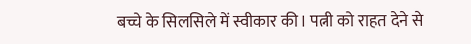बच्चे के सिलसिले में स्वीकार की। पत्नी को राहत देने से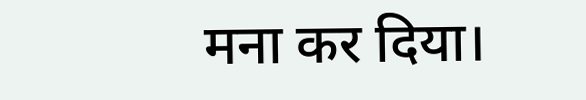मना कर दिया।